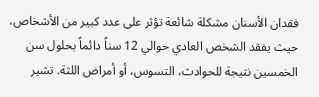فقدان الأسنان مشكلة شائعة تؤثر على عدد كبير من الأشخاص، حيث يفقد الشخص العادي حوالي 12 سناً دائماً بحلول سن الخمسين نتيجة للحوادث، التسوس، أو أمراض اللثة. تشير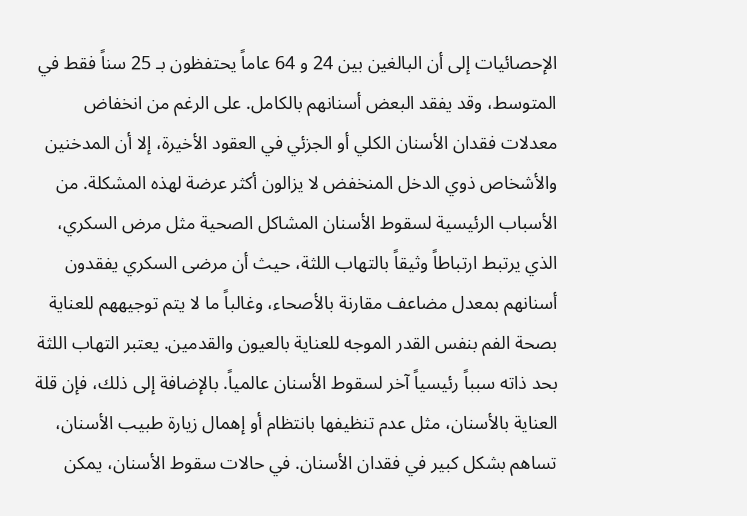الإحصائيات إلى أن البالغين بين 24 و 64 عاماً يحتفظون بـ 25 سناً فقط في المتوسط، وقد يفقد البعض أسنانهم بالكامل. على الرغم من انخفاض معدلات فقدان الأسنان الكلي أو الجزئي في العقود الأخيرة، إلا أن المدخنين والأشخاص ذوي الدخل المنخفض لا يزالون أكثر عرضة لهذه المشكلة. من الأسباب الرئيسية لسقوط الأسنان المشاكل الصحية مثل مرض السكري، الذي يرتبط ارتباطاً وثيقاً بالتهاب اللثة، حيث أن مرضى السكري يفقدون أسنانهم بمعدل مضاعف مقارنة بالأصحاء، وغالباً ما لا يتم توجيههم للعناية بصحة الفم بنفس القدر الموجه للعناية بالعيون والقدمين. يعتبر التهاب اللثة بحد ذاته سبباً رئيسياً آخر لسقوط الأسنان عالمياً. بالإضافة إلى ذلك، فإن قلة العناية بالأسنان، مثل عدم تنظيفها بانتظام أو إهمال زيارة طبيب الأسنان، تساهم بشكل كبير في فقدان الأسنان. في حالات سقوط الأسنان، يمكن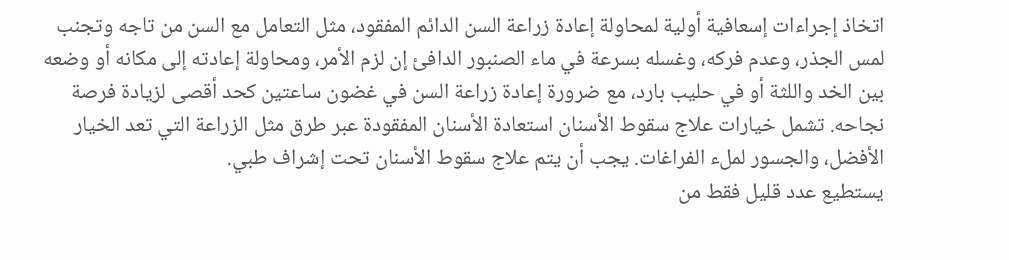اتخاذ إجراءات إسعافية أولية لمحاولة إعادة زراعة السن الدائم المفقود، مثل التعامل مع السن من تاجه وتجنب لمس الجذر، وعدم فركه، وغسله بسرعة في ماء الصنبور الدافئ إن لزم الأمر، ومحاولة إعادته إلى مكانه أو وضعه بين الخد واللثة أو في حليب بارد، مع ضرورة إعادة زراعة السن في غضون ساعتين كحد أقصى لزيادة فرصة نجاحه. تشمل خيارات علاج سقوط الأسنان استعادة الأسنان المفقودة عبر طرق مثل الزراعة التي تعد الخيار الأفضل، والجسور لملء الفراغات. يجب أن يتم علاج سقوط الأسنان تحت إشراف طبي.
يستطيع عدد قليل فقط من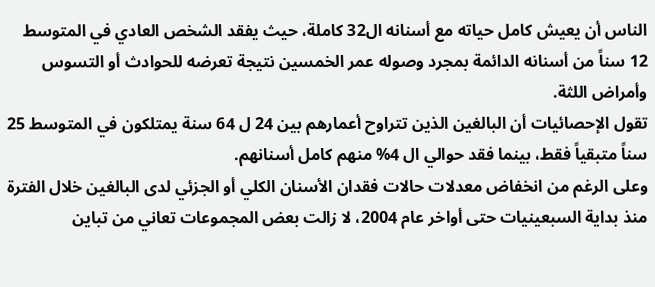الناس أن يعيش كامل حياته مع أسنانه ال32 كاملة، حيث يفقد الشخص العادي في المتوسط 12 سناً من أسنانه الدائمة بمجرد وصوله عمر الخمسين نتيجة تعرضه للحوادث أو التسوس وأمراض اللثة.
تقول الإحصائيات أن البالغين الذين تتراوح أعمارهم بين 24 ل 64 سنة يمتلكون في المتوسط 25 سناً متبقياً فقط، بينما فقد حوالي ال 4% منهم كامل أسنانهم.
وعلى الرغم من انخفاض معدلات حالات فقدان الأسنان الكلي أو الجزئي لدى البالغين خلال الفترة منذ بداية السبعينيات حتى أواخر عام 2004، لا زالت بعض المجموعات تعاني من تباين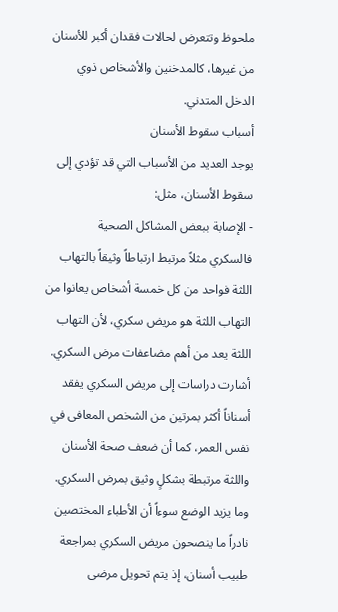ملحوظ وتتعرض لحالات فقدان أكبر للأسنان من غيرها، كالمدخنين والأشخاص ذوي الدخل المتدني.
أسباب سقوط الأسنان
يوجد العديد من الأسباب التي قد تؤدي إلى سقوط الأسنان، مثل:
- الإصابة ببعض المشاكل الصحية
فالسكري مثلاً مرتبط ارتباطاً وثيقاً بالتهاب اللثة فواحد من كل خمسة أشخاص يعانوا من التهاب اللثة هو مريض سكري، لأن التهاب اللثة يعد من أهم مضاعفات مرض السكري.
أشارت دراسات إلى مريض السكري يفقد أسناناً أكثر بمرتين من الشخص المعافى في نفس العمر، كما أن ضعف صحة الأسنان واللثة مرتبطة بشكلٍ وثيق بمرض السكري.
وما يزيد الوضع سوءاً أن الأطباء المختصين نادراً ما ينصحون مريض السكري بمراجعة طبيب أسنان، إذ يتم تحويل مرضى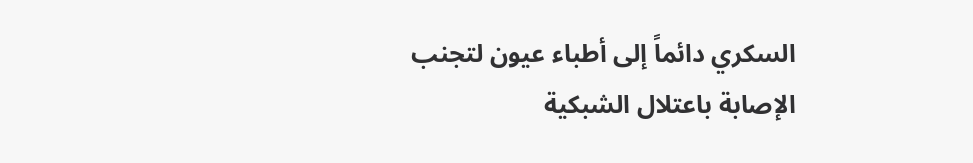السكري دائماً إلى أطباء عيون لتجنب الإصابة باعتلال الشبكية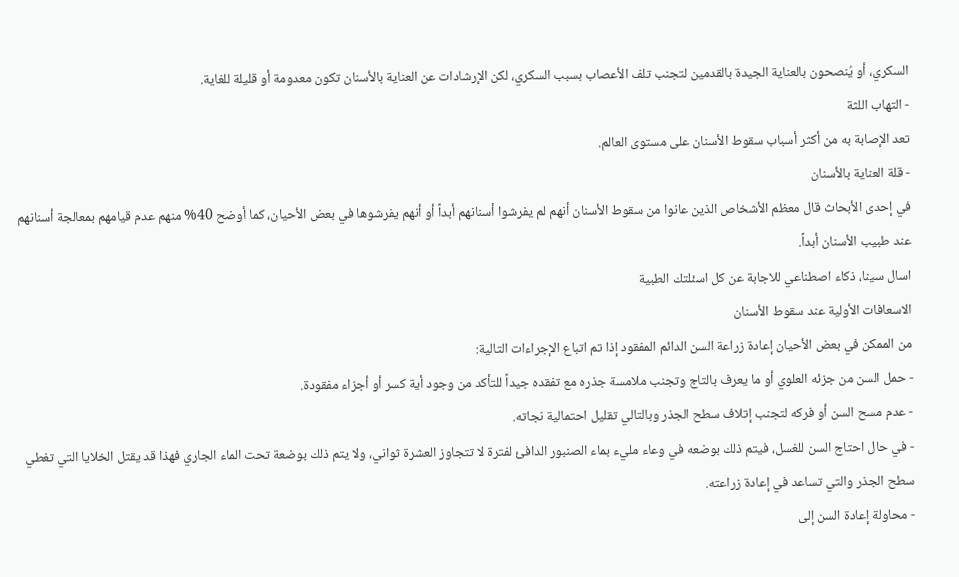السكري، أو يُنصحون بالعناية الجيدة بالقدمين لتجنب تلف الأعصاب بسبب السكري، لكن الإرشادات عن العناية بالأسنان تكون معدومة أو قليلة للغاية.
- التهاب اللثة
تعد الإصابة به من أكثر أسباب سقوط الأسنان على مستوى العالم.
- قلة العناية بالأسنان
في إحدى الأبحاث قال معظم الأشخاص الذين عانوا من سقوط الأسنان أنهم لم يفرشوا أسنانهم أبداً أو أنهم يفرشوها في بعض الأحيان، كما أوضح 40% منهم عدم قيامهم بمعالجة أسنانهم عند طبيب الأسنان أبداً.
اسال سينا، ذكاء اصطناعي للاجابة عن كل اسئلتك الطبية
الاسعافات الأولية عند سقوط الأسنان
من الممكن في بعض الأحيان إعادة زراعة السن الدائم المفقود إذا تم اتباع الإجراءات التالية:
- حمل السن من جزئه العلوي أو ما يعرف بالتاج وتجنب ملامسة جذره مع تفقده جيداً للتأكد من وجود أية كسر أو أجزاء مفقودة.
- عدم مسح السن أو فركه لتجنب إتلاف سطح الجذر وبالتالي تقليل احتمالية نجاته.
- في حال احتاج السن للغسل، فيتم ذلك بوضعه في وعاء مليء بماء الصنبور الدافئ لفترة لا تتجاوز العشرة ثواني، ولا يتم ذلك بوضعة تحت الماء الجاري فهذا قد يقتل الخلايا التي تغطي سطح الجذر والتي تساعد في إعادة زراعته.
- محاولة إعادة السن إلى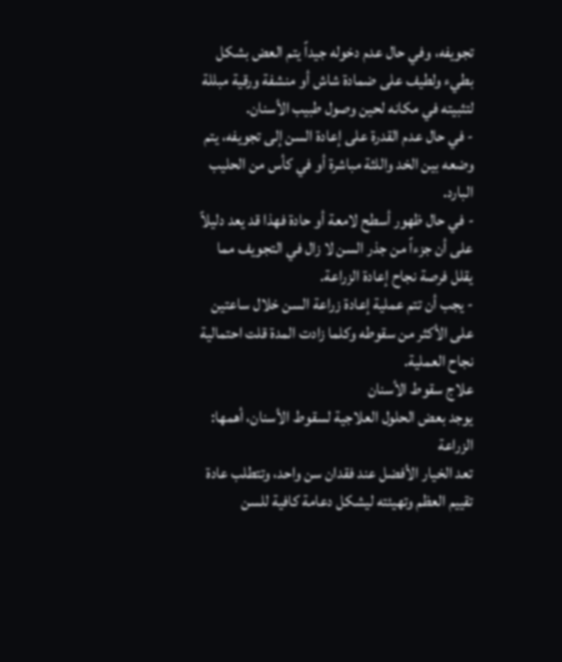تجويفه، وفي حال عدم دخوله جيداً يتم العض بشكل بطيء ولطيف على ضمادة شاش أو منشفة ورقية مبللة لتثبيته في مكانه لحين وصول طبيب الأسنان.
- في حال عدم القدرة على إعادة السن إلى تجويفه، يتم وضعه بين الخد واللثة مباشرة أو في كأس من الحليب البارد.
- في حال ظهور أسطح لامعة أو حادة فهذا قد يعد دليلاً على أن جزءاً من جذر السن لا زال في التجويف مما يقلل فرصة نجاح إعادة الزراعة.
- يجب أن تتم عملية إعادة زراعة السن خلال ساعتين على الأكثر من سقوطه وكلما زادت المدة قلت احتمالية نجاح العملية.
علاج سقوط الأسنان
يوجد بعض الحلول العلاجية لسقوط الأسنان، أهمها:
الزراعة
تعد الخيار الأفضل عند فقدان سن واحد، وتتطلب عادة تقييم العظم وتهيئته ليشكل دعامة كافية للسن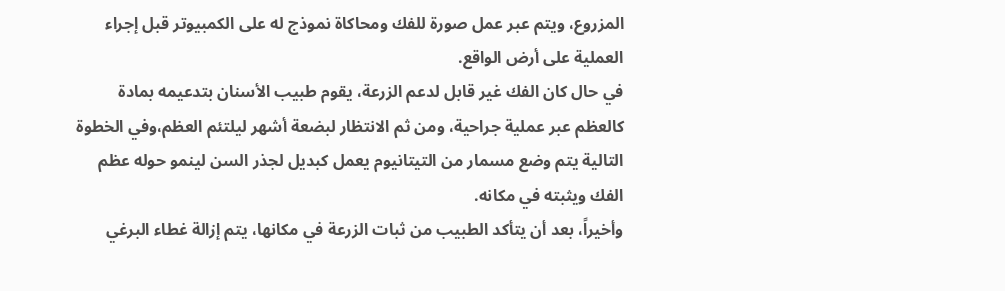المزروع، ويتم عبر عمل صورة للفك ومحاكاة نموذج له على الكمبيوتر قبل إجراء العملية على أرض الواقع.
في حال كان الفك غير قابل لدعم الزرعة، يقوم طبيب الأسنان بتدعيمه بمادة كالعظم عبر عملية جراحية، ومن ثم الانتظار لبضعة أشهر ليلتئم العظم،وفي الخطوة التالية يتم وضع مسمار من التيتانيوم يعمل كبديل لجذر السن لينمو حوله عظم الفك ويثبته في مكانه.
وأخيراً، بعد أن يتأكد الطبيب من ثبات الزرعة في مكانها، يتم إزالة غطاء البرغي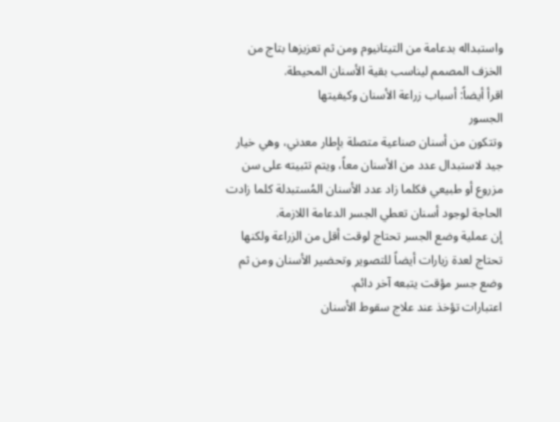واستبداله بدعامة من التيتانيوم ومن ثم تعزيزها بتاج من الخزف المصمم ليناسب بقية الأسنان المحيطة.
اقرأ أيضاً: أسباب زراعة الأسنان وكيفيتها
الجسور
وتتكون من أسنان صناعية متصلة بإطار معدني، وهي خيار جيد لاستبدال عدد من الأسنان معاً، ويتم تثبيته على سن مزروع أو طبيعي فكلما زاد عدد الأسنان المُستبدلة كلما زادت الحاجة لوجود أسنان تعطي الجسر الدعامة اللازمة.
إن عملية وضع الجسر تحتاج لوقت أقل من الزراعة ولكنها تحتاج لعدة زيارات أيضاً للتصوير وتحضير الأسنان ومن ثم وضع جسر مؤقت يتبعه آخر دائم.
اعتبارات تؤخذ عند علاج سقوط الأسنان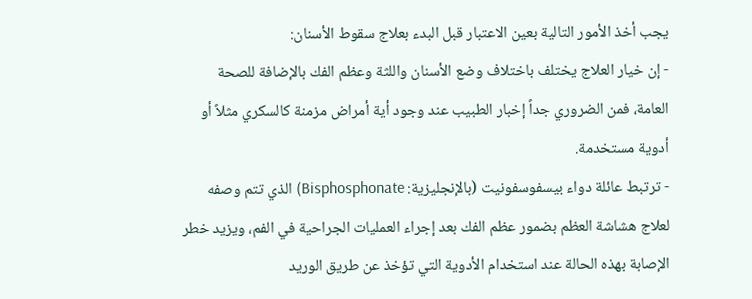يجب أخذ الأمور التالية بعين الاعتبار قبل البدء بعلاج سقوط الأسنان:
- إن خيار العلاج يختلف باختلاف وضع الأسنان واللثة وعظم الفك بالإضافة للصحة العامة، فمن الضروري جداً إخبار الطبيب عند وجود أية أمراض مزمنة كالسكري مثلاً أو أدوية مستخدمة.
- ترتبط عائلة دواء بيسفوسفونيت (بالإنجليزية: Bisphosphonate) الذي تتم وصفه لعلاج هشاشة العظم بضمور عظم الفك بعد إجراء العمليات الجراحية في الفم، ويزيد خطر الإصابة بهذه الحالة عند استخدام الأدوية التي تؤخذ عن طريق الوريد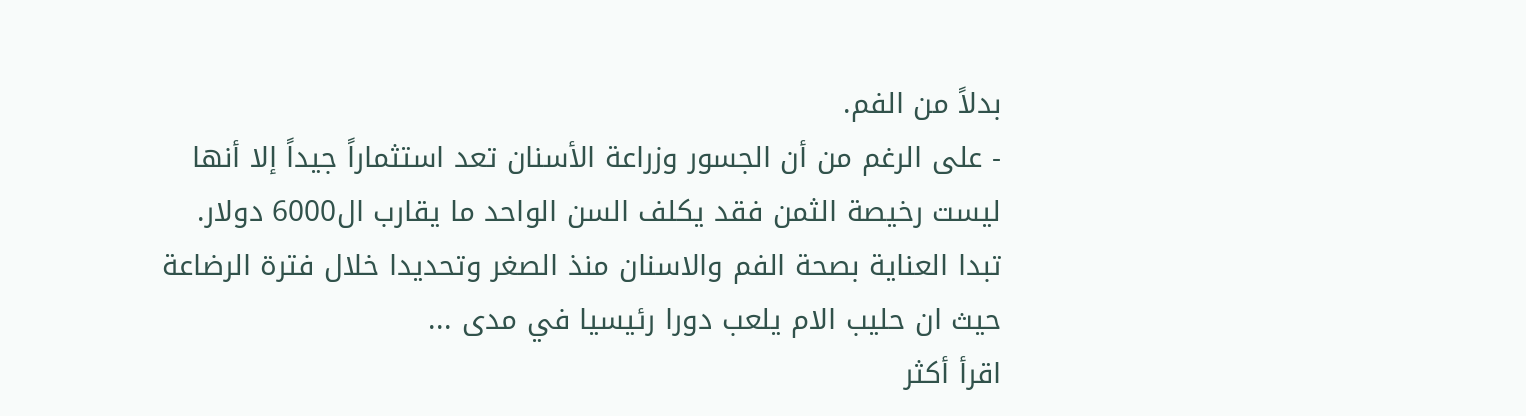بدلاً من الفم.
- على الرغم من أن الجسور وزراعة الأسنان تعد استثماراً جيداً إلا أنها ليست رخيصة الثمن فقد يكلف السن الواحد ما يقارب ال6000 دولار.
تبدا العناية بصحة الفم والاسنان منذ الصغر وتحديدا خلال فترة الرضاعة حيث ان حليب الام يلعب دورا رئيسيا في مدى ...
اقرأ أكثر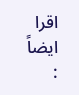اقرا ايضاً :